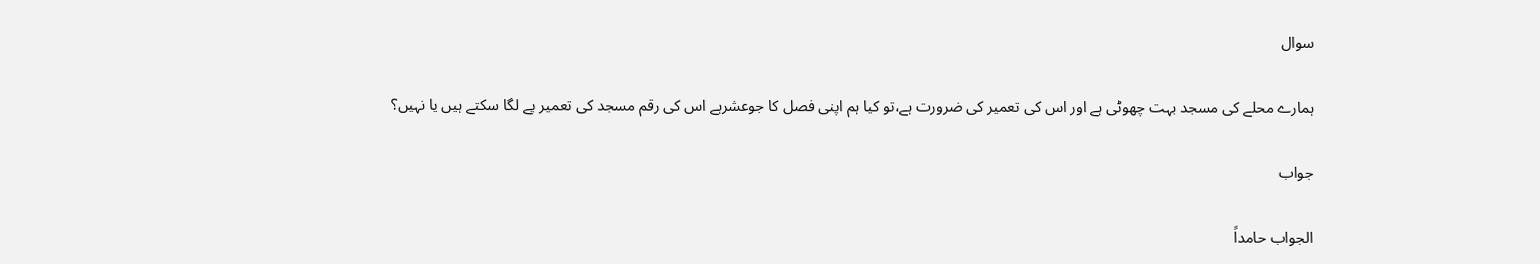سوال

ہمارے محلے کی مسجد بہت چھوٹی ہے اور اس کی تعمیر کی ضرورت ہے،تو کیا ہم اپنی فصل کا جوعشرہے اس کی رقم مسجد کی تعمیر پے لگا سکتے ہیں یا نہیں؟

جواب

الجواب حامداً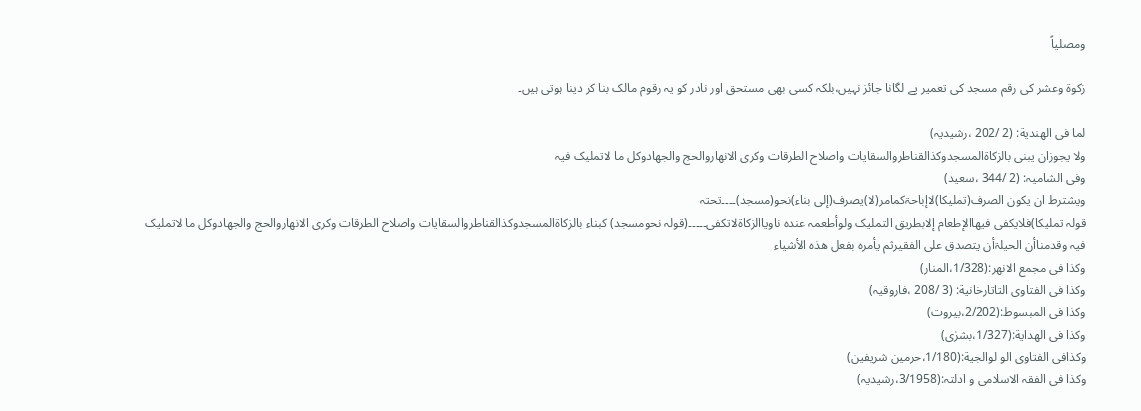ومصلیاً

زکوۃ وعشر کی رقم مسجد کی تعمیر پے لگانا جائز نہیں،بلکہ کسی بھی مستحق اور نادر کو یہ رقوم مالک بنا کر دینا ہوتی ہیں۔

لما فی الھندیة: (2 /202 ،رشیدیہ)
ولا یجوزان یبنی بالزکاۃالمسجدوکذالقناطروالسقایات واصلاح الطرقات وکری الانھاروالحج والجھادوکل ما لاتملیک فیہ
وفی الشامیہ: (2 /344 ،سعید)
ویشترط ان یکون الصرف(تملیکا)لاإباحۃکمامر(لا)یصرف(إلی بناء)نحو(مسجد)۔۔۔۔تحتہ
قولہ تملیکا)فلایکفی فیھاالإطعام إلابطریق التملیک ولوأطعمہ عندہ ناویاالزکاۃلاتکفی۔۔۔۔۔(قولہ نحومسجد) کبناء بالزکاۃالمسجدوکذالقناطروالسقایات واصلاح الطرقات وکری الانھاروالحج والجھادوکل ما لاتملیک فیہ وقدمناأن الحیلۃأن یتصدق علی الفقیرثم یأمرہ بفعل ھذہ الأشیاء
وکذا فی مجمع الانھر:(1/328،المنار)
وکذا فی الفتاوی التاتارخانیة: (3 /208 ،فاروقیہ)
وکذا فی المبسوط:(2/202،بیروت)
وکذا فی الھدایة:(1/327،بشرٰی)
وکذافی الفتاوی الو لوالجیة:(1/180،حرمین شریفین)
وکذا فی الفقہ الاسلامی و ادلتہ:(3/1958،رشیدیہ)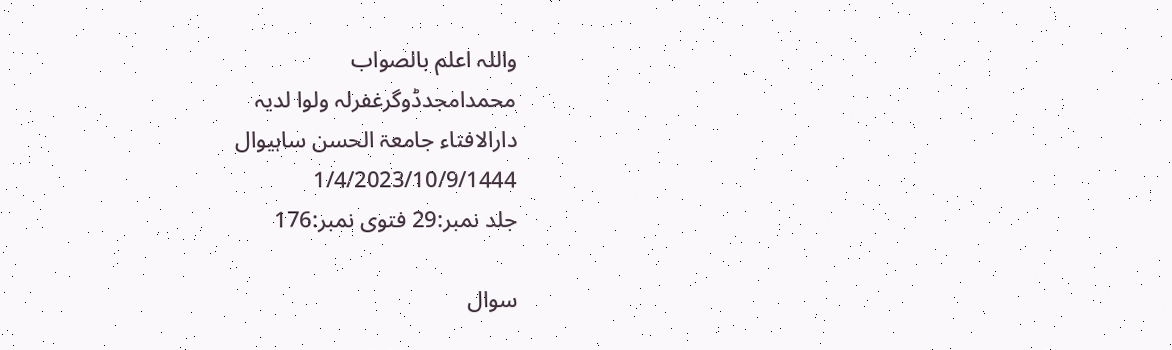واللہ اعلم بالصواب
محمدامجدڈوگرغفرلہ ولوا لدیہ
دارالافتاء جامعۃ الحسن ساہیوال
1/4/2023/10/9/1444
جلد نمبر:29 فتوی نمبر:176

سوال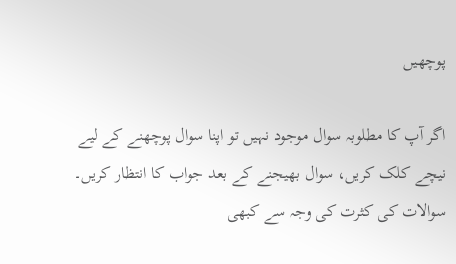پوچھیں

اگر آپ کا مطلوبہ سوال موجود نہیں تو اپنا سوال پوچھنے کے لیے نیچے کلک کریں، سوال بھیجنے کے بعد جواب کا انتظار کریں۔ سوالات کی کثرت کی وجہ سے کبھی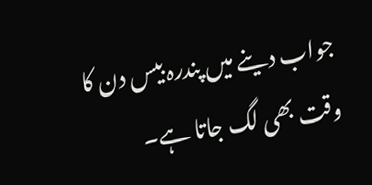جواب دینے میں پندرہ بیس دن کا وقت بھی لگ جاتا ہے۔